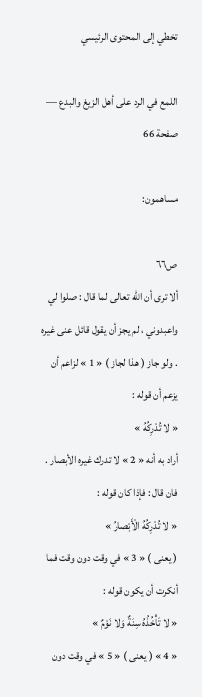تخطي إلى المحتوى الرئيسي

اللمع في الرد على أهل الزيغ والبدع — صفحة 66

مساهمون:

ص٦٦
ألا ترى أن اللّه تعالى لما قال : صلوا لي واعبدوني ، لم يجز أن يقول قائل عنى غيره . ولو جاز ( هذا لجاز ) « 1 » لزاعم أن يزعم أن قوله :
« لا تُدْرِكُهُ »
أراد به أنه « 2 » لا تدرك غيره الأبصار . فان قال : فإذا كان قوله :
« لا تُدْرِكُهُ الْأَبْصارُ »
( يعنى ) « 3 » في وقت دون وقت فما أنكرت أن يكون قوله :
« لا تَأْخُذُهُ سِنَةٌ وَلا نَوْمٌ »
« 4 » ( يعنى ) « 5 » في وقت دون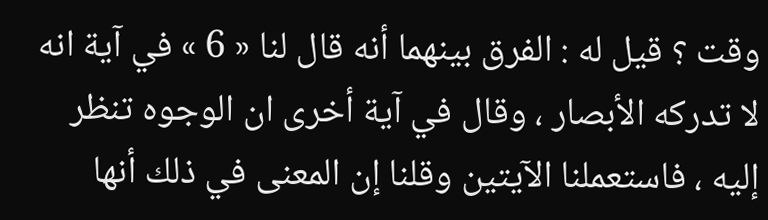وقت ؟ قيل له : الفرق بينهما أنه قال لنا « 6 » في آية انه لا تدركه الأبصار ، وقال في آية أخرى ان الوجوه تنظر إليه ، فاستعملنا الآيتين وقلنا إن المعنى في ذلك أنها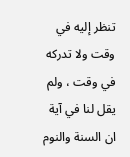تنظر إليه في وقت ولا تدركه في وقت ، ولم يقل لنا في آية ان السنة والنوم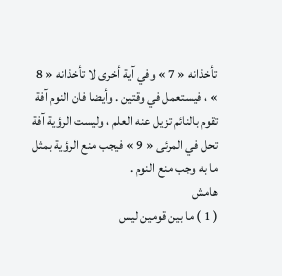تأخذانه « 7 » وفي آية أخرى لا تأخذانه « 8 » ، فيستعمل في وقتين . وأيضا فان النوم آفة تقوم بالنائم تزيل عنه العلم ، وليست الرؤية آفة تحل في المرئى « 9 » فيجب منع الرؤية بمثل ما به وجب منع النوم .
هامش
( 1 ) ما بين قومين ليس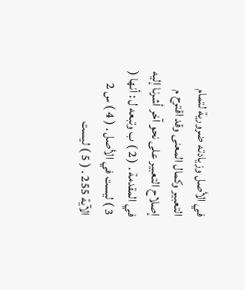في الأصل وزيادته ضرورية لتمام التعبير وكمال المعنى وقد اقترح م إصلاح التعبير على نحو آخر أشرنا إليه في المقدمة . ( 2 ) ب وتبعه ل : أنها ( 3 ) ليست في الأصل . ( 4 ) س 2 الآية 255 . ( 5 ) ليست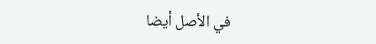في الأصل أيضا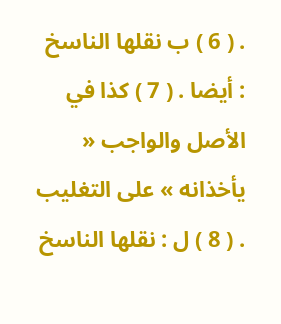. ( 6 ) ب نقلها الناسخ : أيضا . ( 7 ) كذا في الأصل والواجب « يأخذانه » على التغليب . ( 8 ) ل : نقلها الناسخ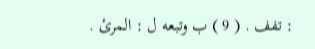: تفف . ( 9 ) ب وتبعه ل : المرئ .